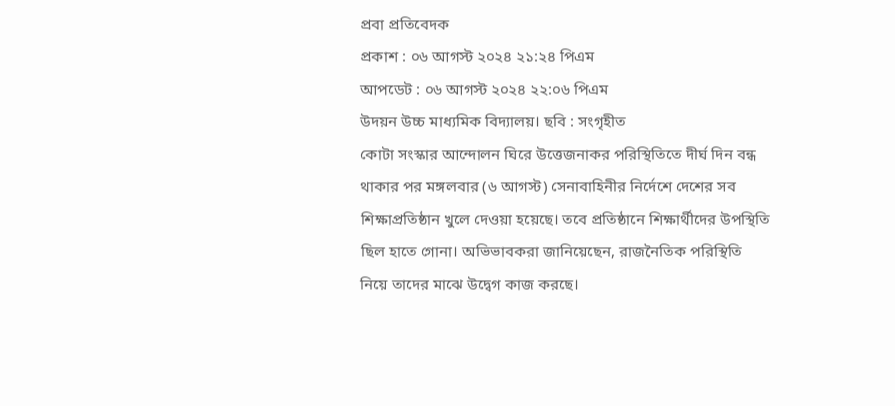প্রবা প্রতিবেদক
প্রকাশ : ০৬ আগস্ট ২০২৪ ২১:২৪ পিএম
আপডেট : ০৬ আগস্ট ২০২৪ ২২:০৬ পিএম
উদয়ন উচ্চ মাধ্যমিক বিদ্যালয়। ছবি : সংগৃহীত
কোটা সংস্কার আন্দোলন ঘিরে উত্তেজনাকর পরিস্থিতিতে দীর্ঘ দিন বন্ধ থাকার পর মঙ্গলবার (৬ আগস্ট) সেনাবাহিনীর নির্দেশে দেশের সব শিক্ষাপ্রতিষ্ঠান খুলে দেওয়া হয়েছে। তবে প্রতিষ্ঠানে শিক্ষার্থীদের উপস্থিতি ছিল হাতে গোনা। অভিভাবকরা জানিয়েছেন, রাজনৈতিক পরিস্থিতি নিয়ে তাদের মাঝে উদ্বেগ কাজ করছে।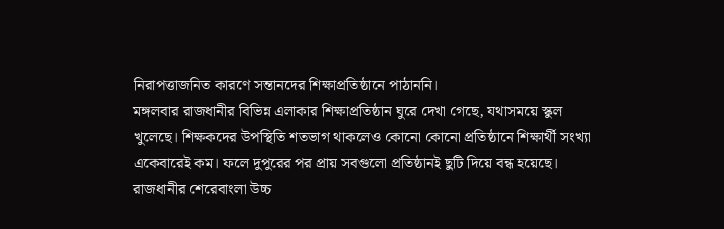নিরাপত্তাজনিত কারণে সন্তানদের শিক্ষাপ্রতিষ্ঠানে পাঠাননি।
মঙ্গলবার রাজধানীর বিভিন্ন এলাকার শিক্ষাপ্রতিষ্ঠান ঘুরে দেখা গেছে, যথাসময়ে স্কুল খুলেছে। শিক্ষকদের উপস্থিতি শতভাগ থাকলেও কোনো কোনো প্রতিষ্ঠানে শিক্ষার্থী সংখ্যা একেবারেই কম। ফলে দুপুরের পর প্রায় সবগুলো প্রতিষ্ঠানই ছুটি দিয়ে বন্ধ হয়েছে।
রাজধানীর শেরেবাংলা উচ্চ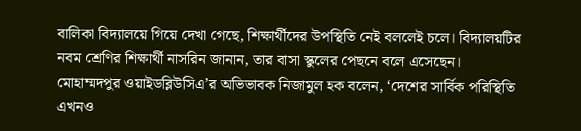বালিকা বিদ্যালয়ে গিয়ে দেখা গেছে, শিক্ষার্থীদের উপস্থিতি নেই বললেই চলে। বিদ্যালয়টির নবম শ্রেণির শিক্ষার্থী নাসরিন জানান, তার বাসা স্কুলের পেছনে বলে এসেছেন।
মোহাম্মদপুর ওয়াইডব্লিউসিএ’র অভিভাবক নিজামুল হক বলেন, ‘দেশের সার্বিক পরিস্থিতি এখনও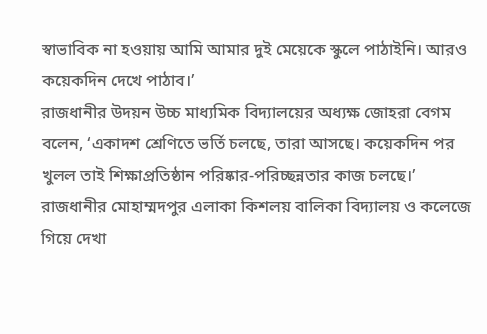স্বাভাবিক না হওয়ায় আমি আমার দুই মেয়েকে স্কুলে পাঠাইনি। আরও কয়েকদিন দেখে পাঠাব।’
রাজধানীর উদয়ন উচ্চ মাধ্যমিক বিদ্যালয়ের অধ্যক্ষ জোহরা বেগম বলেন, ‘একাদশ শ্রেণিতে ভর্তি চলছে, তারা আসছে। কয়েকদিন পর খুলল তাই শিক্ষাপ্রতিষ্ঠান পরিষ্কার-পরিচ্ছন্নতার কাজ চলছে।’
রাজধানীর মোহাম্মদপুর এলাকা কিশলয় বালিকা বিদ্যালয় ও কলেজে গিয়ে দেখা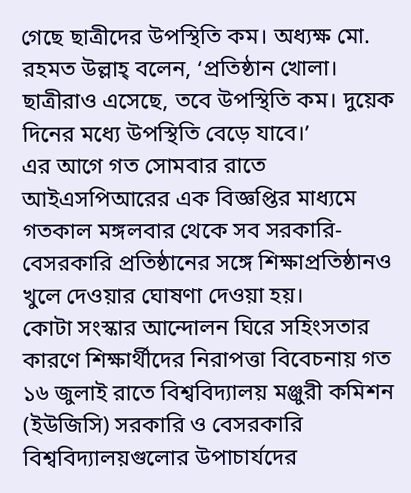গেছে ছাত্রীদের উপস্থিতি কম। অধ্যক্ষ মো. রহমত উল্লাহ্ বলেন, ‘প্রতিষ্ঠান খোলা। ছাত্রীরাও এসেছে, তবে উপস্থিতি কম। দুয়েক দিনের মধ্যে উপস্থিতি বেড়ে যাবে।’
এর আগে গত সোমবার রাতে আইএসপিআরের এক বিজ্ঞপ্তির মাধ্যমে গতকাল মঙ্গলবার থেকে সব সরকারি-বেসরকারি প্রতিষ্ঠানের সঙ্গে শিক্ষাপ্রতিষ্ঠানও খুলে দেওয়ার ঘোষণা দেওয়া হয়।
কোটা সংস্কার আন্দোলন ঘিরে সহিংসতার কারণে শিক্ষার্থীদের নিরাপত্তা বিবেচনায় গত ১৬ জুলাই রাতে বিশ্ববিদ্যালয় মঞ্জুরী কমিশন (ইউজিসি) সরকারি ও বেসরকারি বিশ্ববিদ্যালয়গুলোর উপাচার্যদের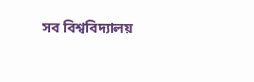সব বিশ্ববিদ্যালয়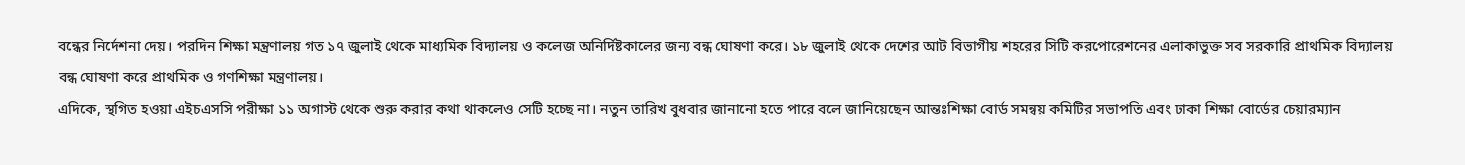বন্ধের নির্দেশনা দেয়। পরদিন শিক্ষা মন্ত্রণালয় গত ১৭ জুলাই থেকে মাধ্যমিক বিদ্যালয় ও কলেজ অনির্দিষ্টকালের জন্য বন্ধ ঘোষণা করে। ১৮ জুলাই থেকে দেশের আট বিভাগীয় শহরের সিটি করপোরেশনের এলাকাভুক্ত সব সরকারি প্রাথমিক বিদ্যালয় বন্ধ ঘোষণা করে প্রাথমিক ও গণশিক্ষা মন্ত্রণালয়।
এদিকে, স্থগিত হওয়া এইচএসসি পরীক্ষা ১১ অগাস্ট থেকে শুরু করার কথা থাকলেও সেটি হচ্ছে না। নতুন তারিখ বুধবার জানানো হতে পারে বলে জানিয়েছেন আন্তঃশিক্ষা বোর্ড সমন্বয় কমিটির সভাপতি এবং ঢাকা শিক্ষা বোর্ডের চেয়ারম্যান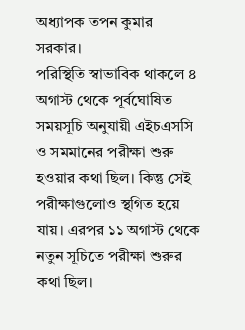অধ্যাপক তপন কুমার সরকার।
পরিস্থিতি স্বাভাবিক থাকলে ৪ অগাস্ট থেকে পূর্বঘোষিত সময়সূচি অনুযায়ী এইচএসসি ও সমমানের পরীক্ষা শুরু হওয়ার কথা ছিল। কিন্তু সেই পরীক্ষাগুলোও স্থগিত হয়ে যায়। এরপর ১১ অগাস্ট থেকে নতুন সূচিতে পরীক্ষা শুরুর কথা ছিল।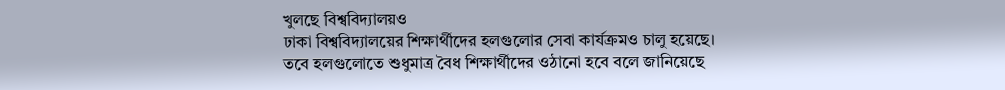খুলছে বিশ্ববিদ্যালয়ও
ঢাকা বিশ্ববিদ্যালয়ের শিক্ষার্থীদের হলগুলোর সেবা কার্যক্রমও চালু হয়েছে। তবে হলগুলোতে শুধুমাত্র বৈধ শিক্ষার্থীদের ওঠানো হবে বলে জানিয়েছে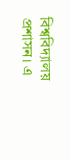বিশ্ববিদ্যালয় প্রশাসন। এ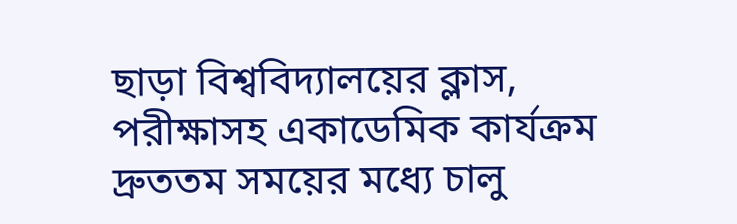ছাড়া বিশ্ববিদ্যালয়ের ক্লাস, পরীক্ষাসহ একাডেমিক কার্যক্রম দ্রুততম সময়ের মধ্যে চালু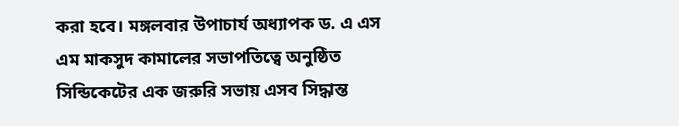করা হবে। মঙ্গলবার উপাচার্য অধ্যাপক ড. এ এস এম মাকসুদ কামালের সভাপতিত্বে অনুষ্ঠিত সিন্ডিকেটের এক জরুরি সভায় এসব সিদ্ধান্ত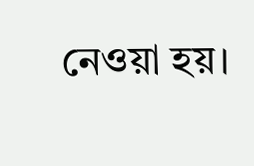নেওয়া হয়।